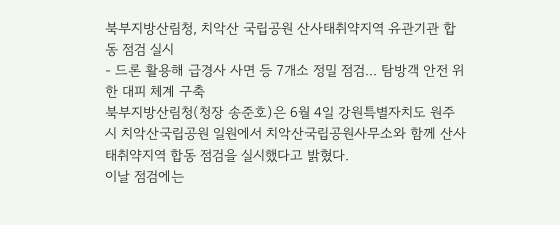북부지방산림청, 치악산 국립공원 산사태취약지역 유관기관 합동 점검 실시
- 드론 활용해 급경사 사면 등 7개소 정밀 점검... 탐방객 안전 위한 대피 체계 구축
북부지방산림청(청장 송준호)은 6월 4일 강원특별자치도 원주시 치악산국립공원 일원에서 치악산국립공원사무소와 함께 산사태취약지역 합동 점검을 실시했다고 밝혔다.
이날 점검에는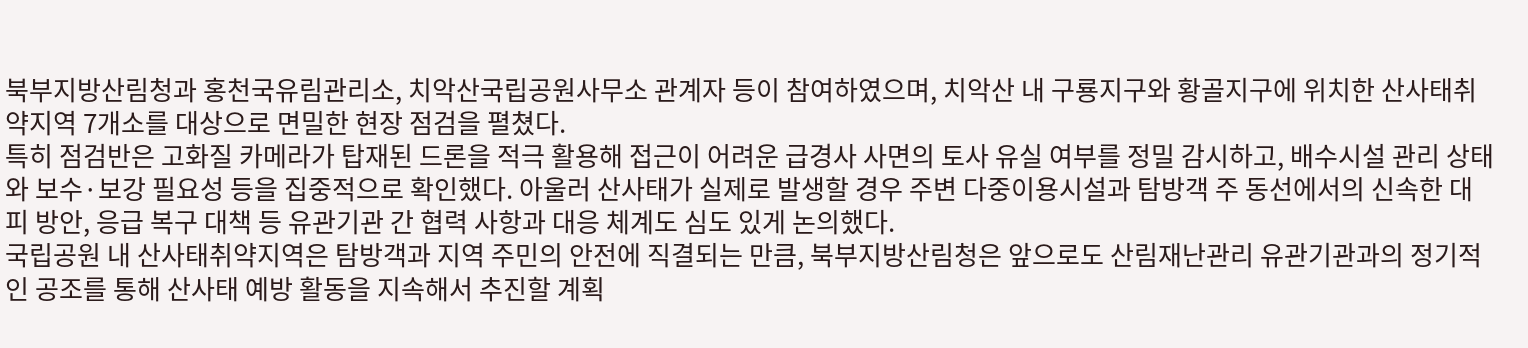북부지방산림청과 홍천국유림관리소, 치악산국립공원사무소 관계자 등이 참여하였으며, 치악산 내 구룡지구와 황골지구에 위치한 산사태취약지역 7개소를 대상으로 면밀한 현장 점검을 펼쳤다.
특히 점검반은 고화질 카메라가 탑재된 드론을 적극 활용해 접근이 어려운 급경사 사면의 토사 유실 여부를 정밀 감시하고, 배수시설 관리 상태와 보수·보강 필요성 등을 집중적으로 확인했다. 아울러 산사태가 실제로 발생할 경우 주변 다중이용시설과 탐방객 주 동선에서의 신속한 대피 방안, 응급 복구 대책 등 유관기관 간 협력 사항과 대응 체계도 심도 있게 논의했다.
국립공원 내 산사태취약지역은 탐방객과 지역 주민의 안전에 직결되는 만큼, 북부지방산림청은 앞으로도 산림재난관리 유관기관과의 정기적인 공조를 통해 산사태 예방 활동을 지속해서 추진할 계획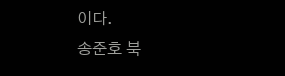이다.
송준호 북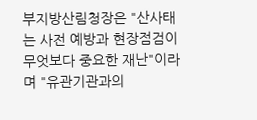부지방산림청장은 "산사태는 사전 예방과 현장점검이 무엇보다 중요한 재난"이라며 "유관기관과의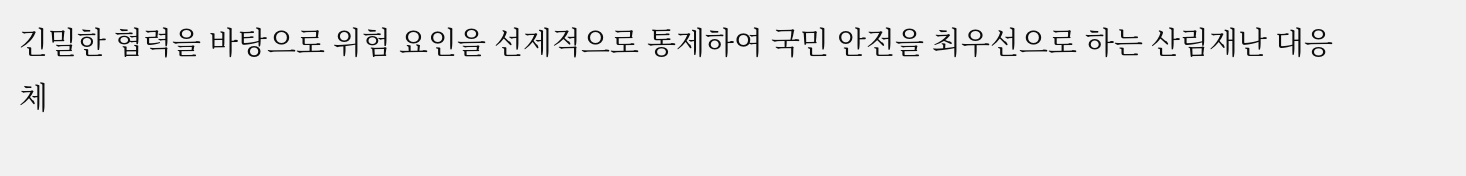긴밀한 협력을 바탕으로 위험 요인을 선제적으로 통제하여 국민 안전을 최우선으로 하는 산림재난 대응체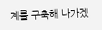계를 구축해 나가겠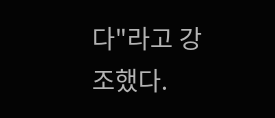다"라고 강조했다.